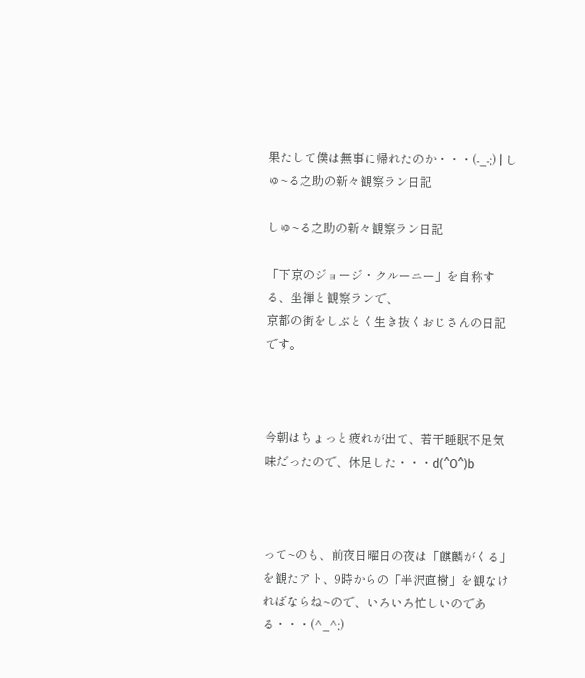果たして僕は無事に帰れたのか・・・(-_-;) | しゅ~る之助の新々観察ラン日記

しゅ~る之助の新々観察ラン日記

「下京のジョージ・クルーニー」を自称する、坐禅と観察ランで、                                        京都の街をしぶとく生き抜くおじさんの日記です。



今朝はちょっと疲れが出て、若干睡眠不足気味だったので、休足した・・・d(^O^)b



って~のも、前夜日曜日の夜は「麒麟がくる」を観たアト、9時からの「半沢直樹」を観なければならね~ので、いろいろ忙しいのである・・・(^_^;)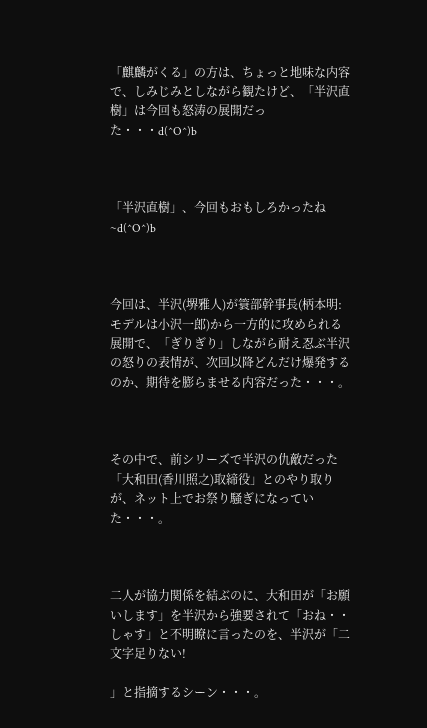「麒麟がくる」の方は、ちょっと地味な内容で、しみじみとしながら観たけど、「半沢直樹」は今回も怒涛の展開だった・・・d(^O^)b



「半沢直樹」、今回もおもしろかったね~d(^O^)b



今回は、半沢(堺雅人)が簑部幹事長(柄本明:モデルは小沢一郎)から一方的に攻められる展開で、「ぎりぎり」しながら耐え忍ぶ半沢の怒りの表情が、次回以降どんだけ爆発するのか、期待を膨らませる内容だった・・・。



その中で、前シリーズで半沢の仇敵だった「大和田(香川照之)取締役」とのやり取りが、ネット上でお祭り騒ぎになっていた・・・。



二人が協力関係を結ぶのに、大和田が「お願いします」を半沢から強要されて「おね・・しゃす」と不明瞭に言ったのを、半沢が「二文字足りない!

」と指摘するシーン・・・。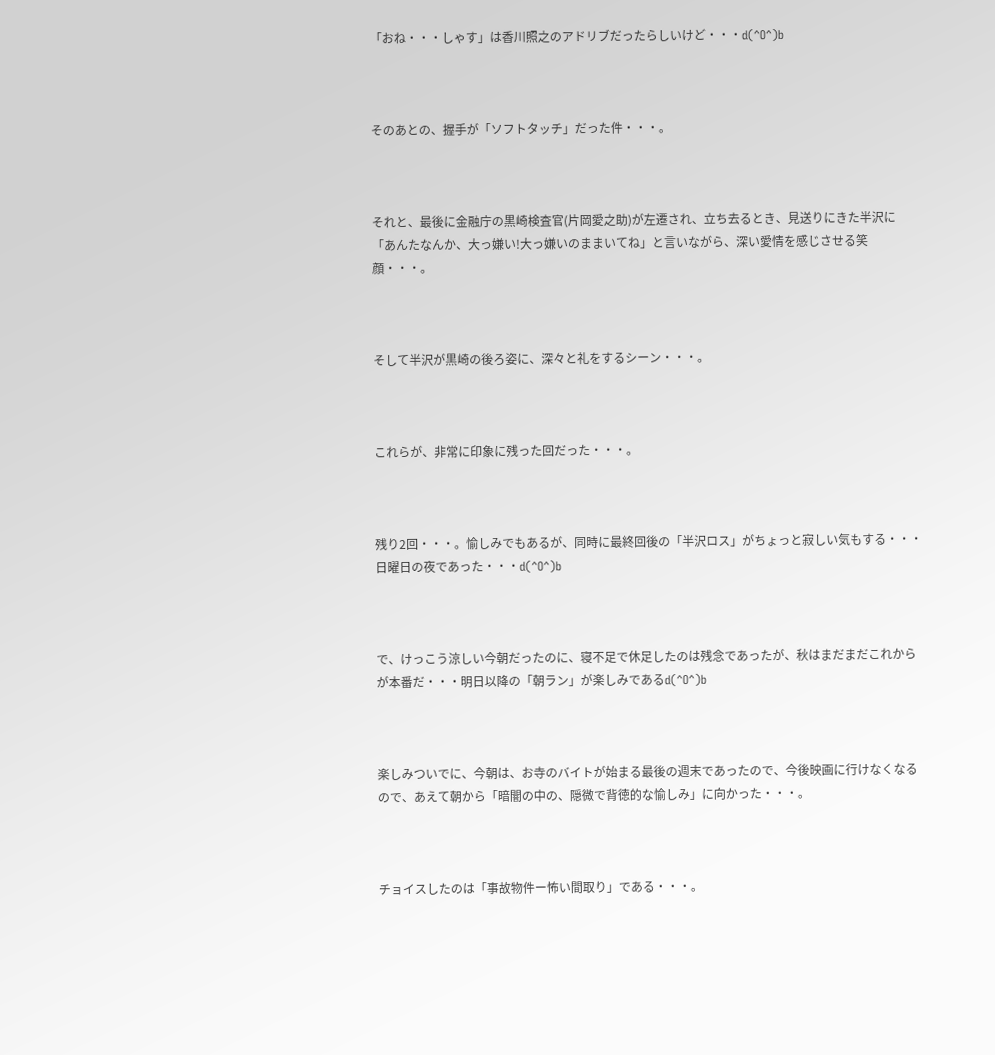「おね・・・しゃす」は香川照之のアドリブだったらしいけど・・・d(^O^)b



そのあとの、握手が「ソフトタッチ」だった件・・・。



それと、最後に金融庁の黒崎検査官(片岡愛之助)が左遷され、立ち去るとき、見送りにきた半沢に「あんたなんか、大っ嫌い!大っ嫌いのままいてね」と言いながら、深い愛情を感じさせる笑顔・・・。



そして半沢が黒崎の後ろ姿に、深々と礼をするシーン・・・。



これらが、非常に印象に残った回だった・・・。



残り2回・・・。愉しみでもあるが、同時に最終回後の「半沢ロス」がちょっと寂しい気もする・・・日曜日の夜であった・・・d(^O^)b



で、けっこう涼しい今朝だったのに、寝不足で休足したのは残念であったが、秋はまだまだこれからが本番だ・・・明日以降の「朝ラン」が楽しみであるd(^O^)b



楽しみついでに、今朝は、お寺のバイトが始まる最後の週末であったので、今後映画に行けなくなるので、あえて朝から「暗闇の中の、隠微で背徳的な愉しみ」に向かった・・・。



チョイスしたのは「事故物件ー怖い間取り」である・・・。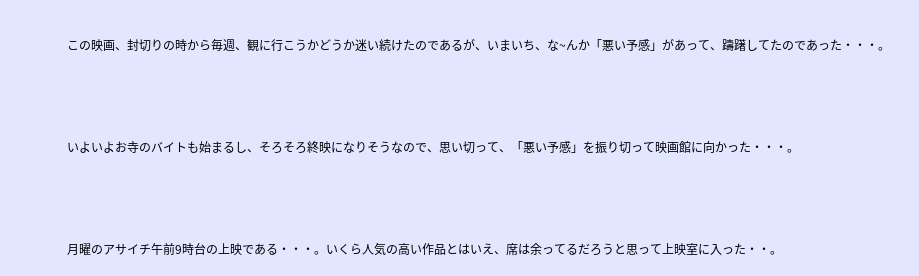この映画、封切りの時から毎週、観に行こうかどうか迷い続けたのであるが、いまいち、な~んか「悪い予感」があって、躊躇してたのであった・・・。



いよいよお寺のバイトも始まるし、そろそろ終映になりそうなので、思い切って、「悪い予感」を振り切って映画館に向かった・・・。



月曜のアサイチ午前9時台の上映である・・・。いくら人気の高い作品とはいえ、席は余ってるだろうと思って上映室に入った・・。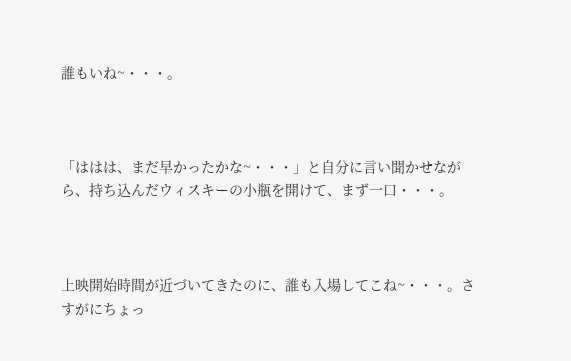誰もいね~・・・。



「ははは、まだ早かったかな~・・・」と自分に言い聞かせながら、持ち込んだウィスキーの小瓶を開けて、まず一口・・・。



上映開始時間が近づいてきたのに、誰も入場してこね~・・・。さすがにちょっ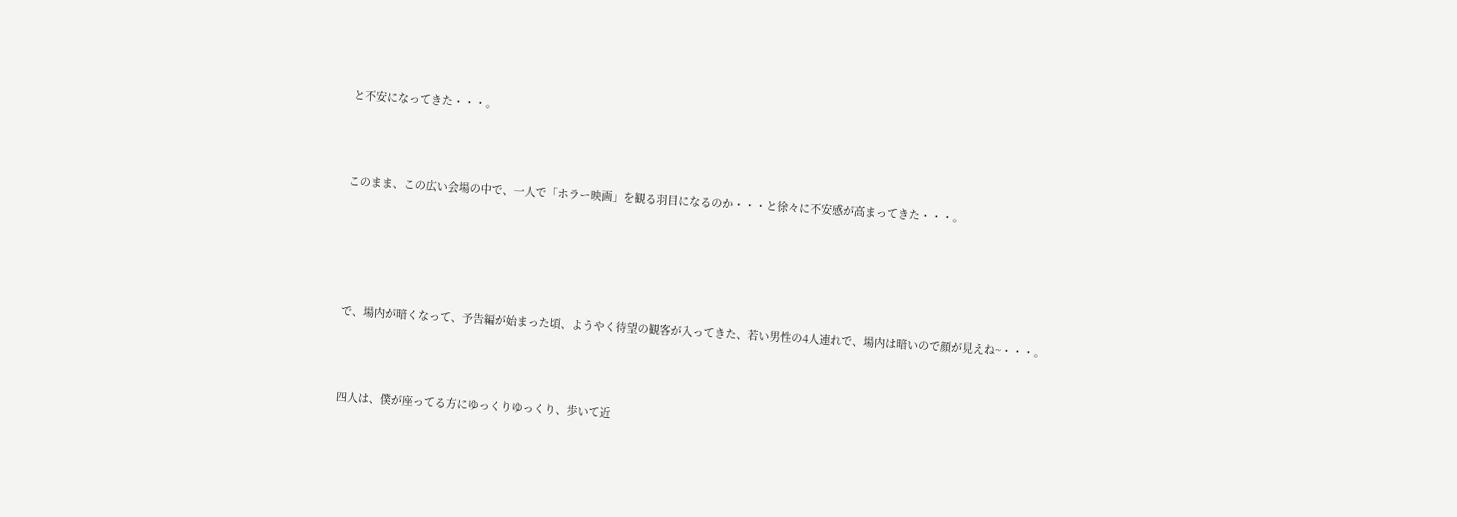と不安になってきた・・・。



このまま、この広い会場の中で、一人で「ホラー映画」を観る羽目になるのか・・・と徐々に不安感が高まってきた・・・。





で、場内が暗くなって、予告編が始まった頃、ようやく待望の観客が入ってきた、若い男性の4人連れで、場内は暗いので顔が見えね~・・・。



四人は、僕が座ってる方にゆっくりゆっくり、歩いて近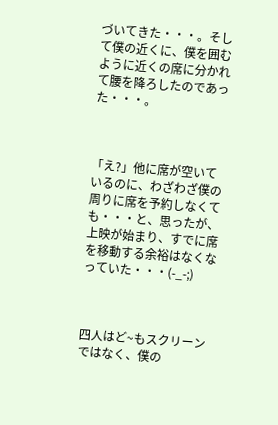づいてきた・・・。そして僕の近くに、僕を囲むように近くの席に分かれて腰を降ろしたのであった・・・。



「え?」他に席が空いているのに、わざわざ僕の周りに席を予約しなくても・・・と、思ったが、上映が始まり、すでに席を移動する余裕はなくなっていた・・・(-_-;)



四人はど~もスクリーンではなく、僕の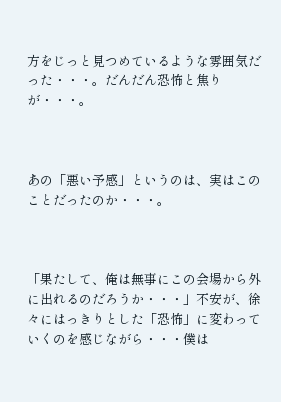方をじっと見つめているような雰囲気だった・・・。だんだん恐怖と焦りが・・・。



あの「悪い予感」というのは、実はこのことだったのか・・・。



「果たして、俺は無事にこの会場から外に出れるのだろうか・・・」不安が、徐々にはっきりとした「恐怖」に変わっていくのを感じながら・・・僕は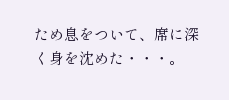ため息をついて、席に深く身を沈めた・・・。